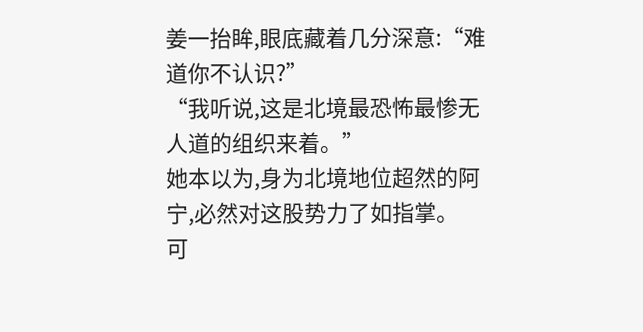姜一抬眸,眼底藏着几分深意:“难道你不认识?”
“我听说,这是北境最恐怖最惨无人道的组织来着。”
她本以为,身为北境地位超然的阿宁,必然对这股势力了如指掌。
可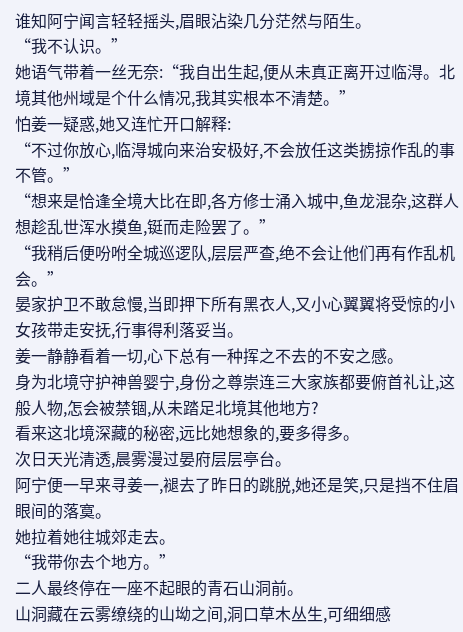谁知阿宁闻言轻轻摇头,眉眼沾染几分茫然与陌生。
“我不认识。”
她语气带着一丝无奈:“我自出生起,便从未真正离开过临淂。北境其他州域是个什么情况,我其实根本不清楚。”
怕姜一疑惑,她又连忙开口解释:
“不过你放心,临淂城向来治安极好,不会放任这类掳掠作乱的事不管。”
“想来是恰逢全境大比在即,各方修士涌入城中,鱼龙混杂,这群人想趁乱世浑水摸鱼,铤而走险罢了。”
“我稍后便吩咐全城巡逻队,层层严查,绝不会让他们再有作乱机会。”
晏家护卫不敢怠慢,当即押下所有黑衣人,又小心翼翼将受惊的小女孩带走安抚,行事得利落妥当。
姜一静静看着一切,心下总有一种挥之不去的不安之感。
身为北境守护神兽婴宁,身份之尊崇连三大家族都要俯首礼让,这般人物,怎会被禁锢,从未踏足北境其他地方?
看来这北境深藏的秘密,远比她想象的,要多得多。
次日天光清透,晨雾漫过晏府层层亭台。
阿宁便一早来寻姜一,褪去了昨日的跳脱,她还是笑,只是挡不住眉眼间的落寞。
她拉着她往城郊走去。
“我带你去个地方。”
二人最终停在一座不起眼的青石山洞前。
山洞藏在云雾缭绕的山坳之间,洞口草木丛生,可细细感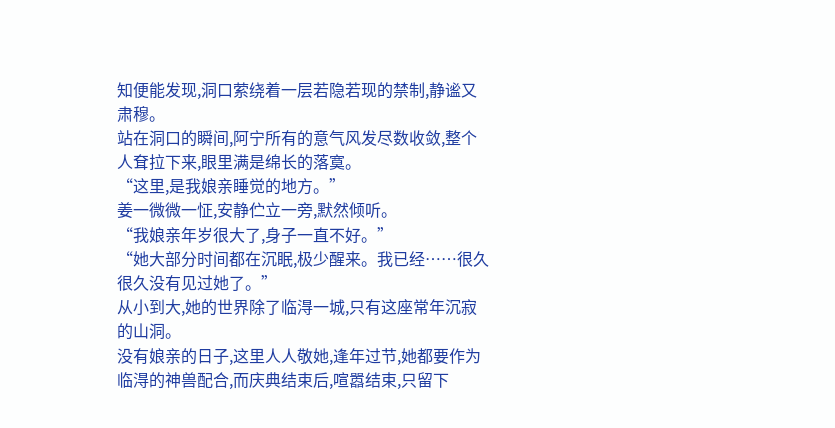知便能发现,洞口萦绕着一层若隐若现的禁制,静谧又肃穆。
站在洞口的瞬间,阿宁所有的意气风发尽数收敛,整个人耷拉下来,眼里满是绵长的落寞。
“这里,是我娘亲睡觉的地方。”
姜一微微一怔,安静伫立一旁,默然倾听。
“我娘亲年岁很大了,身子一直不好。”
“她大部分时间都在沉眠,极少醒来。我已经……很久很久没有见过她了。”
从小到大,她的世界除了临淂一城,只有这座常年沉寂的山洞。
没有娘亲的日子,这里人人敬她,逢年过节,她都要作为临淂的神兽配合,而庆典结束后,喧嚣结束,只留下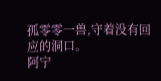孤零零一兽,守着没有回应的洞口。
阿宁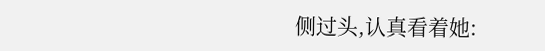侧过头,认真看着她: